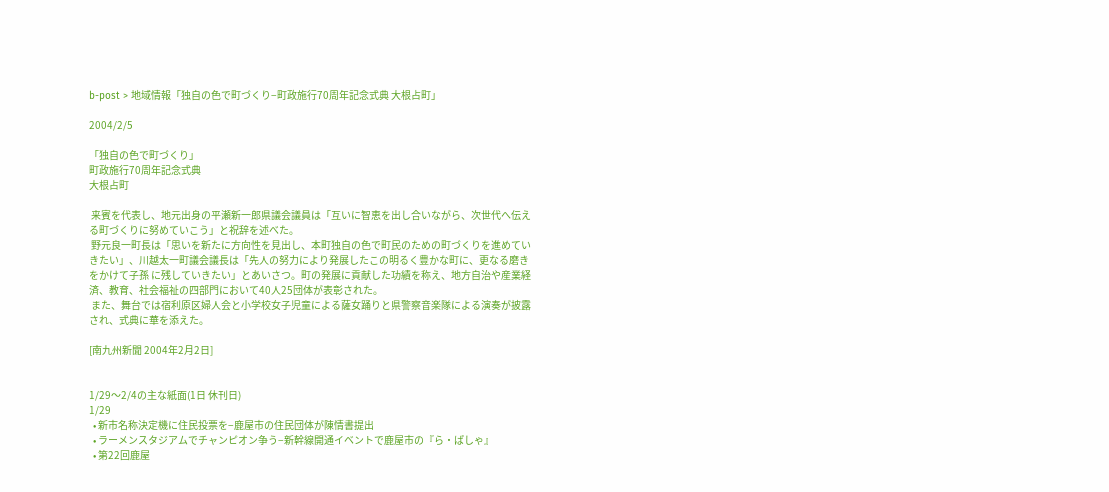b-post > 地域情報「独自の色で町づくり−町政施行70周年記念式典 大根占町」

2004/2/5

「独自の色で町づくり」
町政施行70周年記念式典
大根占町

 来賓を代表し、地元出身の平瀬新一郎県議会議員は「互いに智恵を出し合いながら、次世代へ伝える町づくりに努めていこう」と祝辞を述べた。
 野元良一町長は「思いを新たに方向性を見出し、本町独自の色で町民のための町づくりを進めていきたい」、川越太一町議会議長は「先人の努力により発展したこの明るく豊かな町に、更なる磨きをかけて子孫 に残していきたい」とあいさつ。町の発展に貢献した功績を称え、地方自治や産業経済、教育、社会福祉の四部門において40人25団体が表彰された。
 また、舞台では宿利原区婦人会と小学校女子児童による薩女踊りと県警察音楽隊による演奏が披露され、式典に華を添えた。

[南九州新聞 2004年2月2日]


1/29〜2/4の主な紙面(1日 休刊日)
1/29
  • 新市名称決定機に住民投票を−鹿屋市の住民団体が陳情書提出
  • ラーメンスタジアムでチャンピオン争う−新幹線開通イベントで鹿屋市の『ら・ぱしゃ』
  • 第22回鹿屋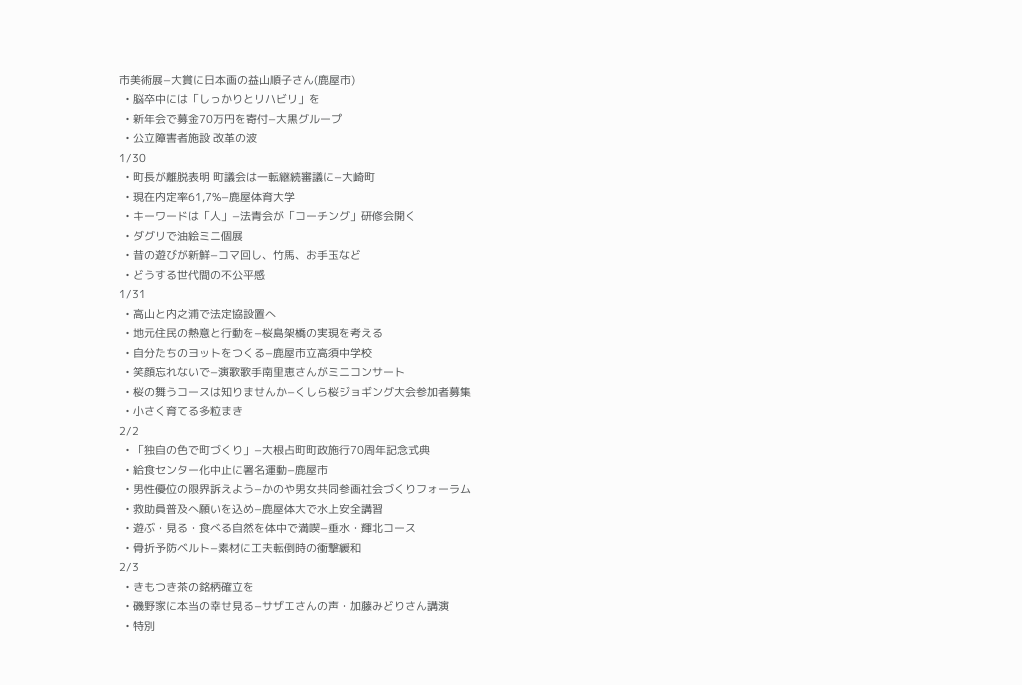市美術展−大賞に日本画の益山順子さん(鹿屋市)
  • 脳卒中には「しっかりとリハビリ」を
  • 新年会で募金70万円を寄付−大黒グループ
  • 公立障害者施設 改革の波
1/30
  • 町長が離脱表明 町議会は一転継続審議に−大崎町
  • 現在内定率61,7%−鹿屋体育大学
  • キーワードは「人」−法青会が「コーチング」研修会開く
  • ダグリで油絵ミニ個展
  • 昔の遊びが新鮮−コマ回し、竹馬、お手玉など
  • どうする世代間の不公平感
1/31
  • 高山と内之浦で法定協設置へ
  • 地元住民の熱意と行動を−桜島架橋の実現を考える
  • 自分たちのヨットをつくる−鹿屋市立高須中学校
  • 笑顔忘れないで−演歌歌手南里恵さんがミニコンサート
  • 桜の舞うコースは知りませんか−くしら桜ジョギング大会参加者募集
  • 小さく育てる多粒まき
2/2
  • 「独自の色で町づくり」−大根占町町政施行70周年記念式典
  • 給食センター化中止に署名運動−鹿屋市
  • 男性優位の限界訴えよう−かのや男女共同参画社会づくりフォーラム
  • 救助員普及へ願いを込め−鹿屋体大で水上安全講習
  • 遊ぶ・見る・食べる自然を体中で満喫−垂水・輝北コース
  • 骨折予防ベルト−素材に工夫転倒時の衝撃緩和
2/3
  • きもつき茶の銘柄確立を
  • 磯野家に本当の幸せ見る−サザエさんの声・加藤みどりさん講演
  • 特別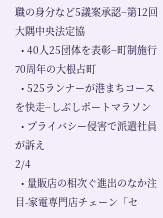職の身分など5議案承認−第12回大隅中央法定協
  • 40人25団体を表彰−町制施行70周年の大根占町
  • 525ランナーが港まちコースを快走−しぶしポートマラソン
  • プライバシー侵害で派遣社員が訴え
2/4
  • 量販店の相次ぐ進出のなか注目-家電専門店チェーン「セ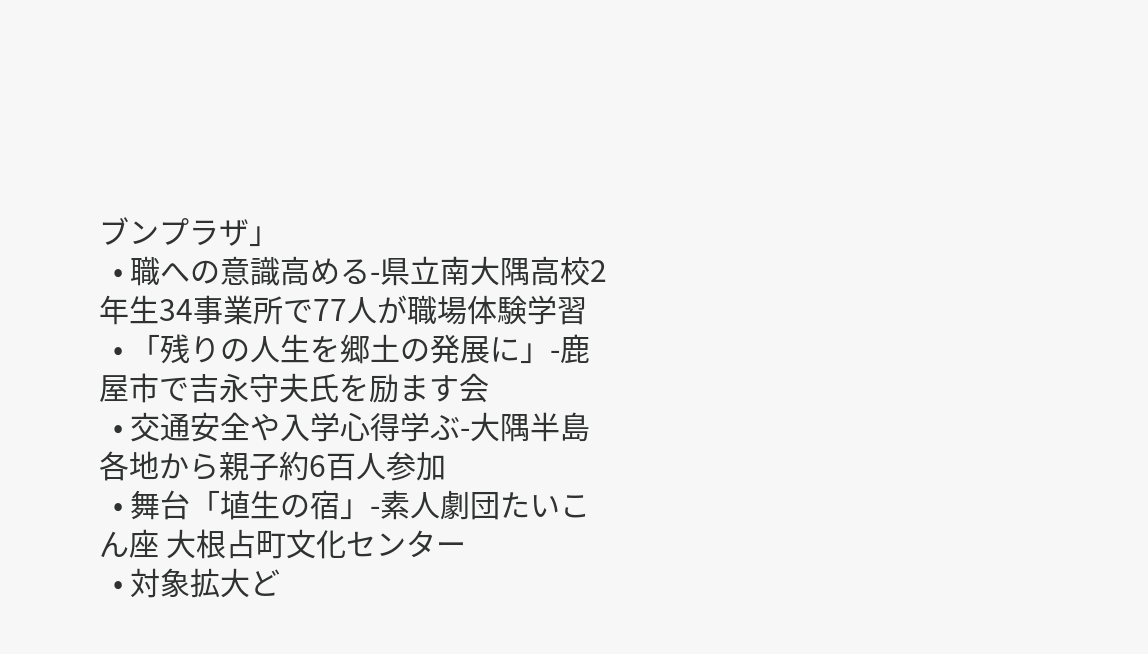ブンプラザ」
  • 職への意識高める-県立南大隅高校2年生34事業所で77人が職場体験学習
  • 「残りの人生を郷土の発展に」-鹿屋市で吉永守夫氏を励ます会
  • 交通安全や入学心得学ぶ-大隅半島各地から親子約6百人参加
  • 舞台「埴生の宿」-素人劇団たいこん座 大根占町文化センター
  • 対象拡大ど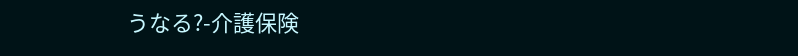うなる?-介護保険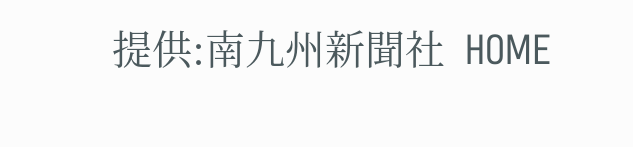提供:南九州新聞社  HOME